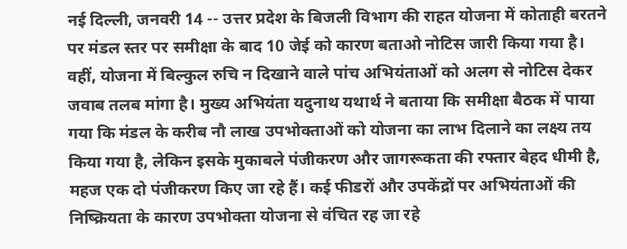नई दिल्ली, जनवरी 14 -- उत्तर प्रदेश के बिजली विभाग की राहत योजना में कोताही बरतने पर मंडल स्तर पर समीक्षा के बाद 10 जेई को कारण बताओ नोटिस जारी किया गया है। वहीं, योजना में बिल्कुल रुचि न दिखाने वाले पांच अभियंताओं को अलग से नोटिस देकर जवाब तलब मांगा है। मुख्य अभियंता यदुनाथ यथार्थ ने बताया कि समीक्षा बैठक में पाया गया कि मंडल के करीब नौ लाख उपभोक्ताओं को योजना का लाभ दिलाने का लक्ष्य तय किया गया है, लेकिन इसके मुकाबले पंजीकरण और जागरूकता की रफ्तार बेहद धीमी है, महज एक दो पंजीकरण किए जा रहे हैं। कई फीडरों और उपकेंद्रों पर अभियंताओं की निष्क्रियता के कारण उपभोक्ता योजना से वंचित रह जा रहे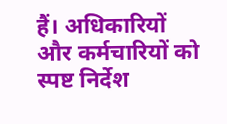हैं। अधिकारियों और कर्मचारियों को स्पष्ट निर्देश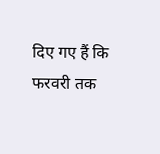दिए गए हैं कि फरवरी तक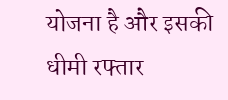योजना है और इसकी धीमी रफ्तार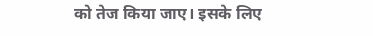को तेज किया जाए। इसके लिए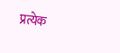प्रत्येक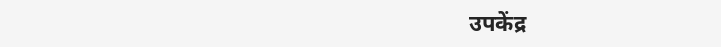उपकेंद्र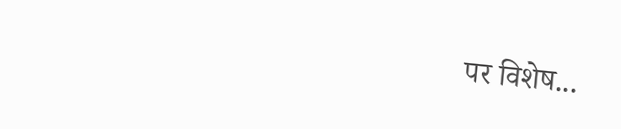पर विशेष...